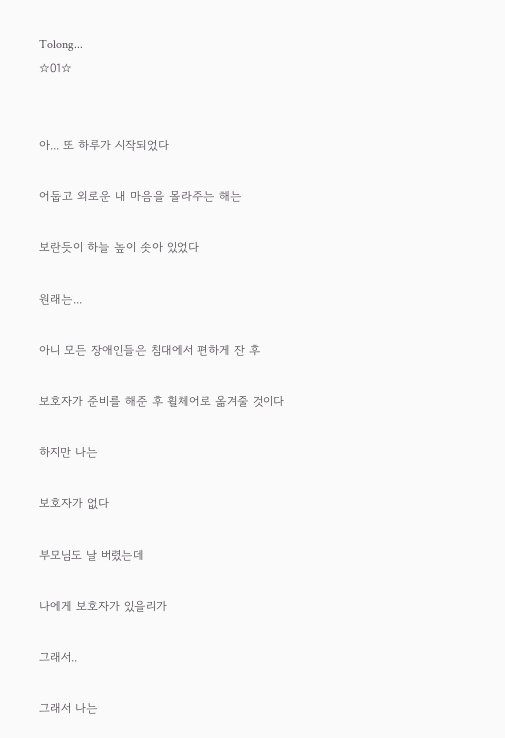Tolong...
☆01☆


아... 또 하루가 시작되었다

어둡고 외로운 내 마음을 몰라주는 해는

보란듯이 하늘 높이 솟아 있었다

원래는...

아니 모든 장애인들은 침대에서 편하게 잔 후

보호자가 준비를 해준 후 휠체어로 옮겨줄 것이다

하지만 나는

보호자가 없다

부모님도 날 버렸는데

나에게 보호자가 있을리가

그래서..

그래서 나는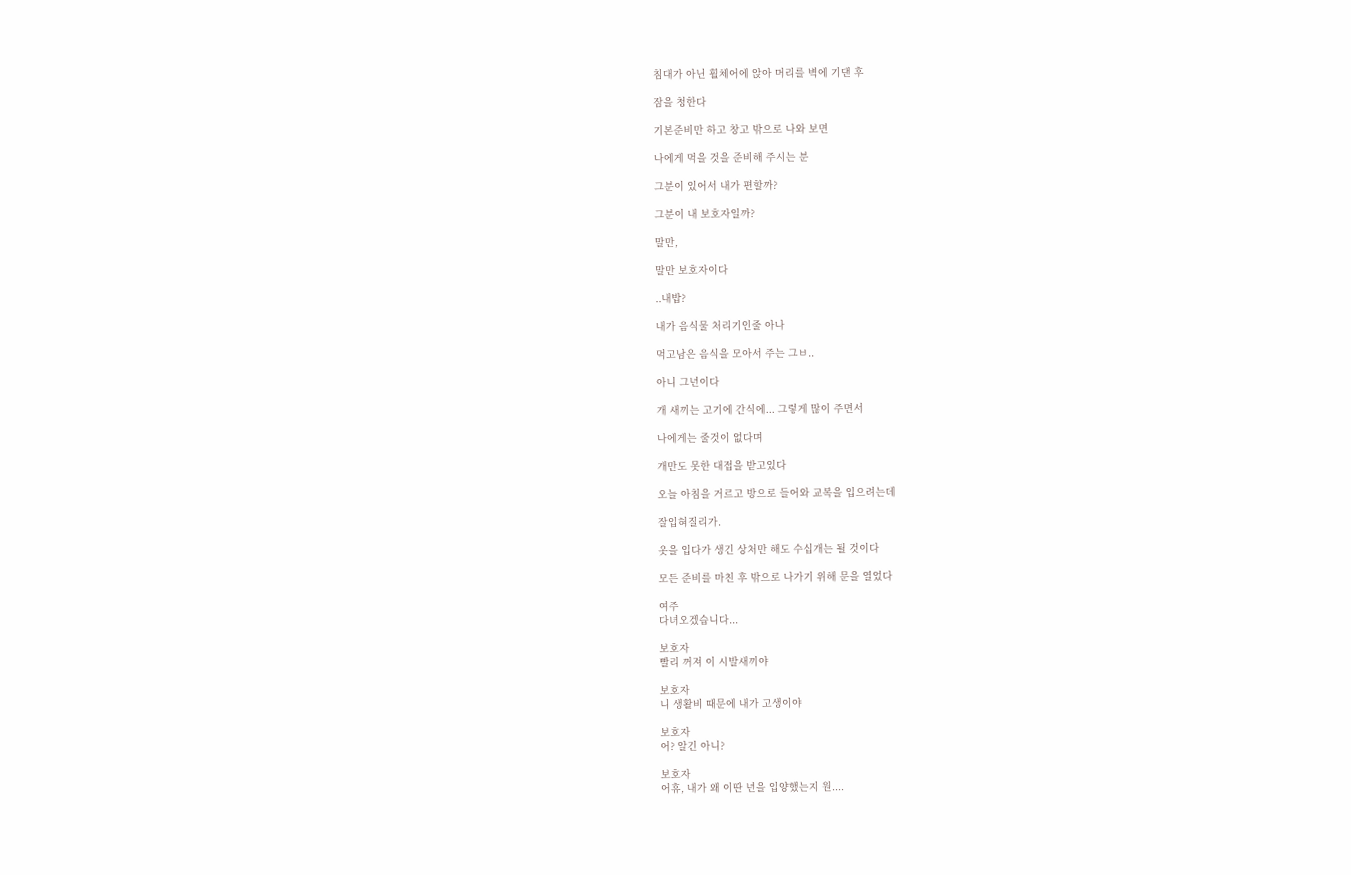침대가 아닌 휠체어에 앉아 머리를 벽에 기댄 후

잠을 청한다

기본준비만 하고 창고 밖으로 나와 보면

나에게 먹을 것을 준비해 주시는 분

그분이 있어서 내가 편할까?

그분이 내 보호자일까?

말만,

말만 보호자이다

..내밥?

내가 음식물 처리기인줄 아나

먹고남은 음식을 모아서 주는 그ㅂ..

아니 그년이다

개 새끼는 고기에 간식에... 그렇게 많이 주면서

나에게는 줄것이 없다며

개만도 못한 대접을 받고있다

오늘 아침을 거르고 방으로 들어와 교복을 입으려는데

잘입혀질리가.

옷을 입다가 생긴 상처만 해도 수십개는 될 것이다

모든 준비를 마친 후 밖으로 나가기 위해 문을 열었다

여주
다녀오겠습니다...

보호자
빨리 꺼져 이 시발새끼야

보호자
니 생활비 때문에 내가 고생이야

보호자
어? 알긴 아니?

보호자
어휴, 내가 왜 이딴 년을 입양했는지 원....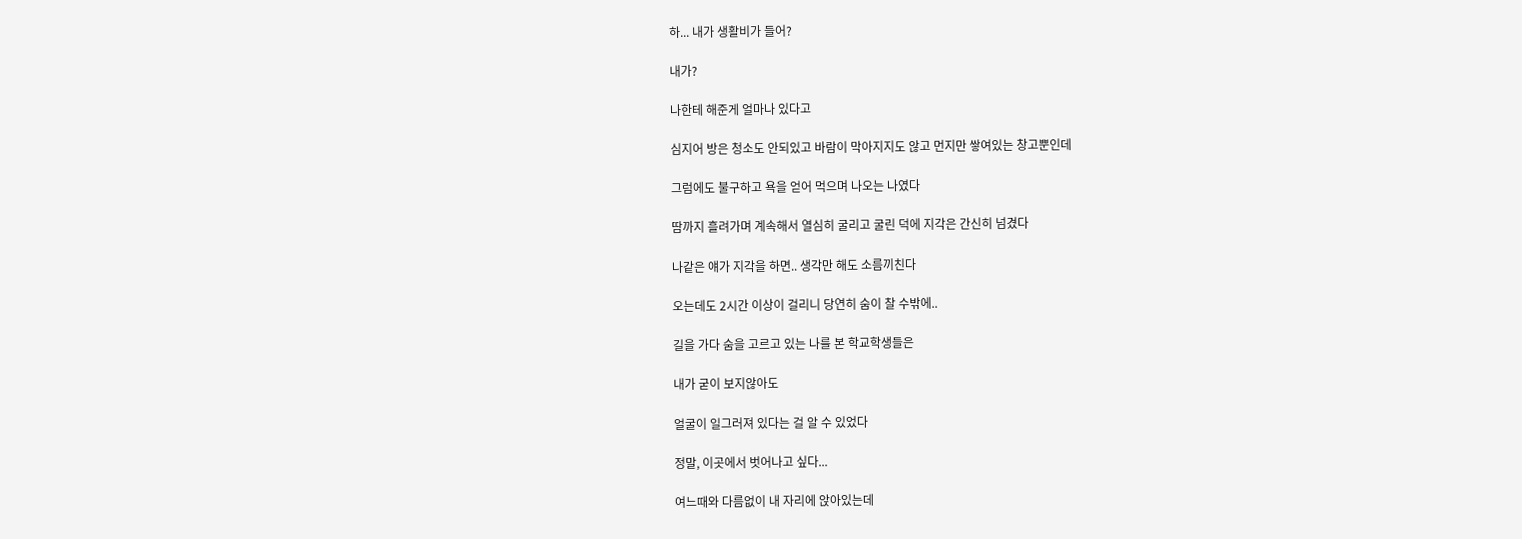하... 내가 생활비가 들어?

내가?

나한테 해준게 얼마나 있다고

심지어 방은 청소도 안되있고 바람이 막아지지도 않고 먼지만 쌓여있는 창고뿐인데

그럼에도 불구하고 욕을 얻어 먹으며 나오는 나였다

땀까지 흘려가며 계속해서 열심히 굴리고 굴린 덕에 지각은 간신히 넘겼다

나같은 얘가 지각을 하면.. 생각만 해도 소름끼친다

오는데도 2시간 이상이 걸리니 당연히 숨이 찰 수밖에..

길을 가다 숨을 고르고 있는 나를 본 학교학생들은

내가 굳이 보지않아도

얼굴이 일그러져 있다는 걸 알 수 있었다

정말, 이곳에서 벗어나고 싶다...

여느때와 다름없이 내 자리에 앉아있는데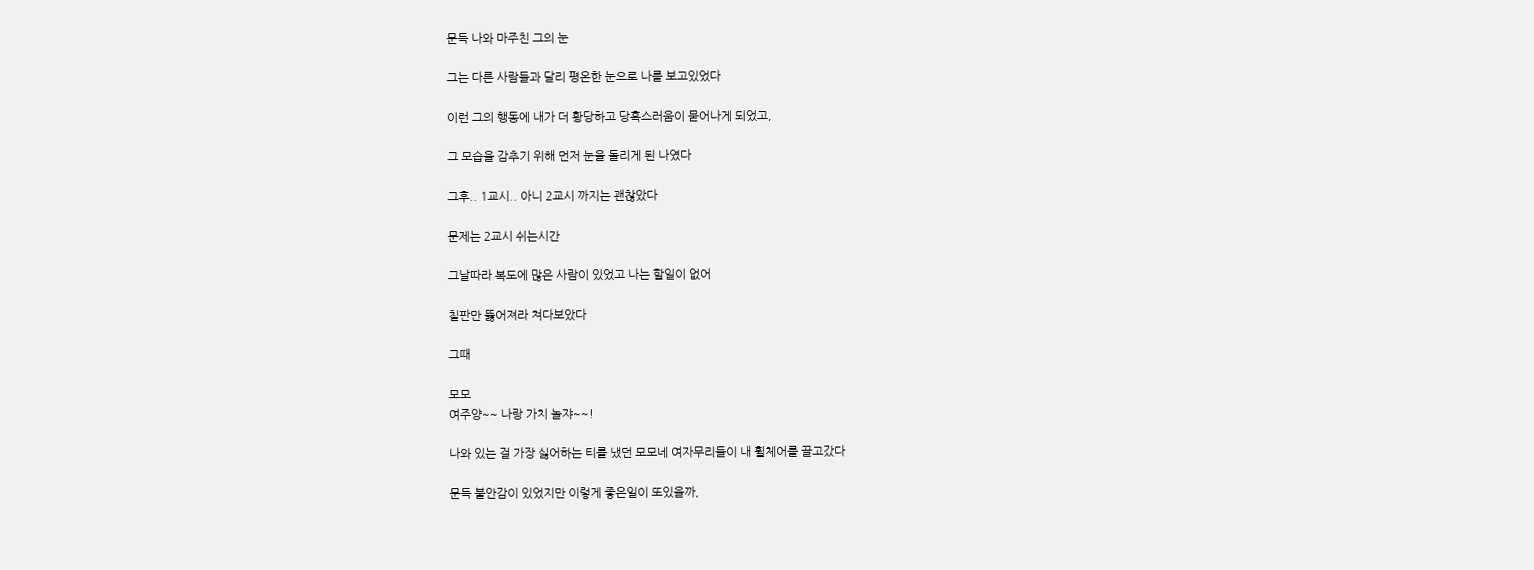문득 나와 마주친 그의 눈

그는 다른 사람들과 달리 평온한 눈으로 나를 보고있었다

이런 그의 행동에 내가 더 황당하고 당혹스러움이 묻어나게 되었고,

그 모습을 감추기 위해 먼저 눈을 돌리게 된 나였다

그후.. 1교시.. 아니 2교시 까지는 괜찮았다

문제는 2교시 쉬는시간

그날따라 복도에 많은 사람이 있었고 나는 할일이 없어

칠판만 뚫어져라 쳐다보았다

그때

모모
여주양~~ 나랑 가치 놀쟈~~!

나와 있는 걸 가장 싫어하는 티를 냈던 모모네 여자무리들이 내 휠체어를 끌고갔다

문득 불안감이 있었지만 이렇게 좋은일이 또있을까,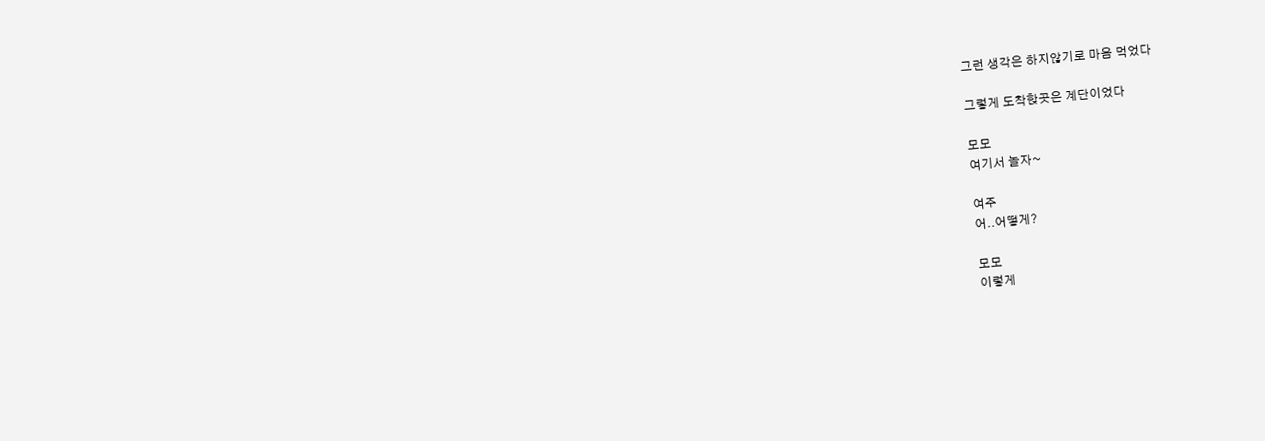그런 생각은 하지않기로 마음 먹었다

그렇게 도착핝곳은 계단이었다

모모
여기서 놀자~

여주
어..어떻게?

모모
이렇게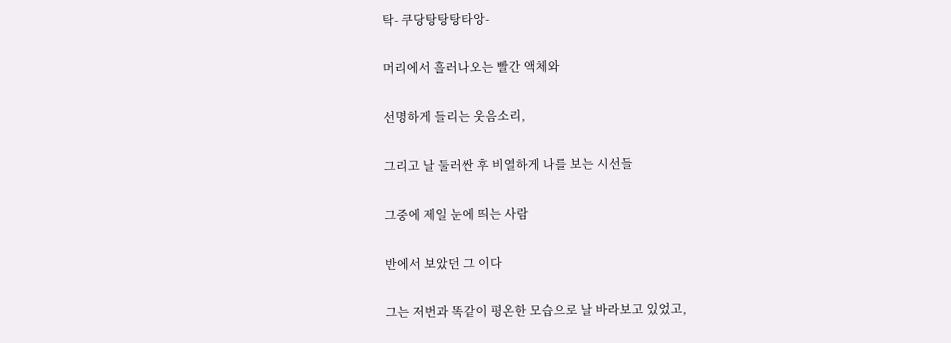탁- 쿠당탕탕탕타앙-

머리에서 흘러나오는 빨간 액체와

선명하게 들리는 웃음소리,

그리고 날 둘러싼 후 비열하게 나를 보는 시선들

그중에 제일 눈에 띄는 사람

반에서 보았던 그 이다

그는 저번과 똑같이 평온한 모습으로 날 바라보고 있었고,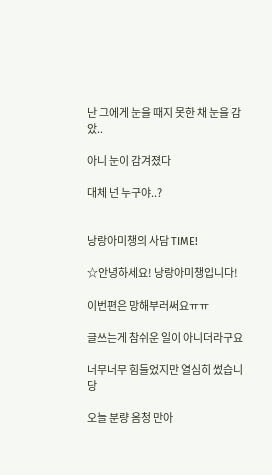난 그에게 눈을 때지 못한 채 눈을 감았..

아니 눈이 감겨졌다

대체 넌 누구야..?


낭랑아미챙의 사담 TIME!

☆안녕하세요! 낭랑아미챙입니다!

이번편은 망해부러써요ㅠㅠ

글쓰는게 참쉬운 일이 아니더라구요

너무너무 힘들었지만 열심히 썼습니당

오늘 분량 옴청 만아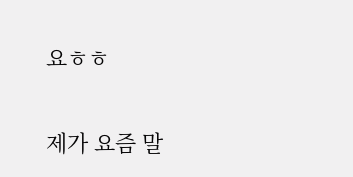요ㅎㅎ

제가 요즘 말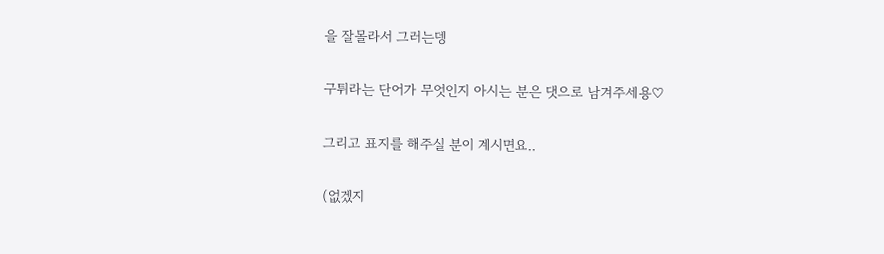을 잘몰라서 그러는뎅

구튀라는 단어가 무엇인지 아시는 분은 댓으로 남겨주세용♡

그리고 표지를 해주실 분이 계시면요..

(없겠지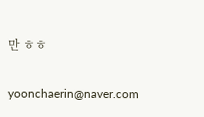만 ㅎㅎ

yoonchaerin@naver.com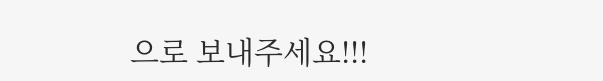으로 보내주세요!!!